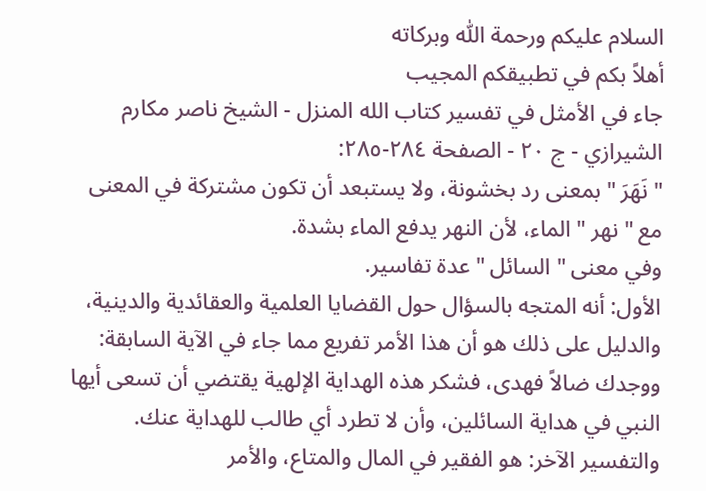السلام عليكم ورحمة اللّٰه وبركاته
أهلاً بكم في تطبيقكم المجيب
جاء في الأمثل في تفسير كتاب الله المنزل - الشيخ ناصر مكارم الشيرازي - ج ٢٠ - الصفحة ٢٨٤-٢٨٥:
" نَهَرَ " بمعنى رد بخشونة، ولا يستبعد أن تكون مشتركة في المعنى مع " نهر " الماء، لأن النهر يدفع الماء بشدة.
وفي معنى " السائل " عدة تفاسير.
الأول: أنه المتجه بالسؤال حول القضايا العلمية والعقائدية والدينية، والدليل على ذلك هو أن هذا الأمر تفريع مما جاء في الآية السابقة: ووجدك ضالاً فهدى، فشكر هذه الهداية الإلهية يقتضي أن تسعى أيها النبي في هداية السائلين، وأن لا تطرد أي طالب للهداية عنك.
والتفسير الآخر: هو الفقير في المال والمتاع، والأمر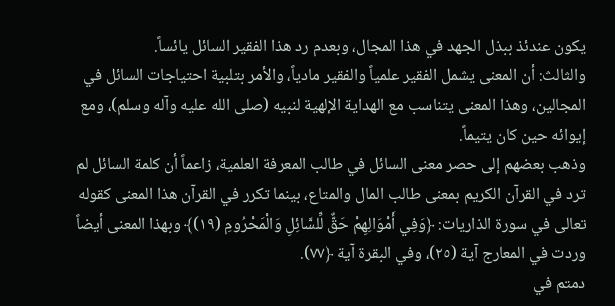يكون عندئذ ببذل الجهد في هذا المجال، وبعدم رد هذا الفقير السائل يائساً.
والثالث: أن المعنى يشمل الفقير علمياً والفقير مادياً، والأمر بتلبية احتياجات السائل في المجالين، وهذا المعنى يتناسب مع الهداية الإلهية لنبيه (صلى الله عليه وآله وسلم)، ومع إيوائه حين كان يتيماً.
وذهب بعضهم إلى حصر معنى السائل في طالب المعرفة العلمية، زاعماً أن كلمة السائل لم ترد في القرآن الكريم بمعنى طالب المال والمتاع، بينما تكرر في القرآن هذا المعنى كقوله تعالى في سورة الذاريات: ﴿وَفِي أَمْوَالِهِمْ حَقٌّ لِّلسَّائِلِ وَالْمَحْرُومِ (١٩)﴾ وبهذا المعنى أيضاً وردت في المعارج آية (٢٥)، وفي البقرة آية ﴿٧٧).
دمتم في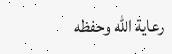رعاية اللّٰه وحفظه